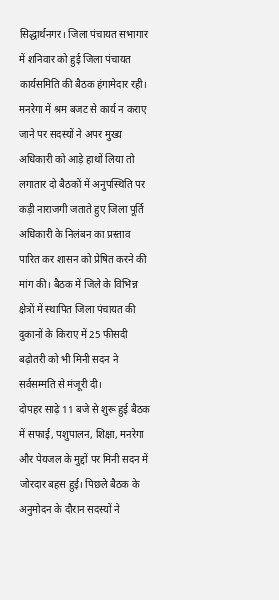सिद्धार्थनगर। जिला पंचायत सभागार में शनिवार को हुई जिला पंचायत कार्यसमिति की बैठक हंगामेदार रही। मनरेगा में श्रम बजट से कार्य न कराए जाने पर सदस्यों ने अपर मुख्य अधिकारी को आड़े हाथों लिया तो लगातार दो बैठकों में अनुपस्थिति पर कड़ी नाराजगी जताते हुए जिला पूर्ति अधिकारी के निलंबन का प्रस्ताव पारित कर शासन को प्रेषित करने की मांग की। बैठक में जिले के विभिन्न क्षेत्रों में स्थापित जिला पंचायत की दुकानों के किराए में 25 फीसदी बढ़ोतरी को भी मिनी सदन ने सर्वसम्मति से मंजूरी दी।
दोपहर साढ़े 11 बजे से शुरू हुई बैठक में सफाई, पशुपालन, शिक्षा, मनरेगा और पेयजल के मुद्दों पर मिनी सदन में जोरदार बहस हुई। पिछले बैठक के अनुमोदन के दौरान सदस्यों ने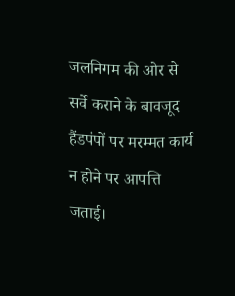जलनिगम की ओर से सर्वे कराने के बावजूद हैंडपंपों पर मरम्मत कार्य न होने पर आपत्ति जताई।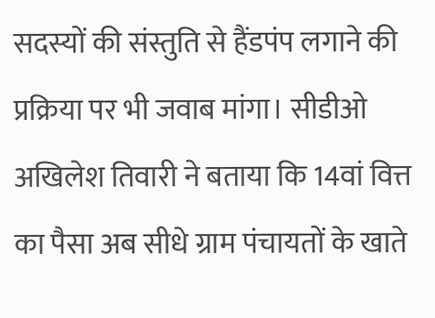सदस्यों की संस्तुति से हैंडपंप लगाने की प्रक्रिया पर भी जवाब मांगा। सीडीओ अखिलेश तिवारी ने बताया कि 14वां वित्त का पैसा अब सीधे ग्राम पंचायतों के खाते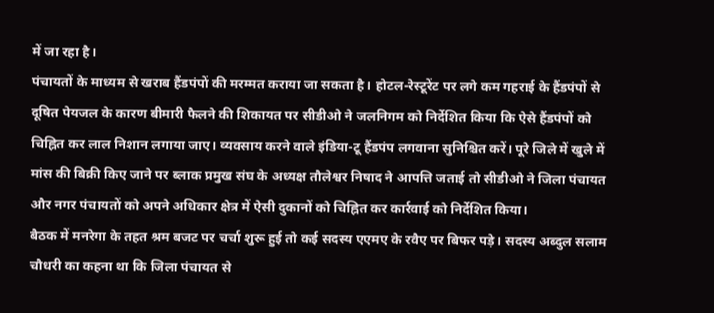में जा रहा है।
पंचायतों के माध्यम से खराब हैंडपंपों की मरम्मत कराया जा सकता है। होटल-रेस्टूरेंट पर लगे कम गहराई के हैंडपंपों से दूषित पेयजल के कारण बीमारी फैलने की शिकायत पर सीडीओ ने जलनिगम को निर्देशित किया कि ऐसे हैंडपंपों को चिह्नित कर लाल निशान लगाया जाए। व्यवसाय करने वाले इंडिया-टू हैंडपंप लगवाना सुनिश्चित करें। पूरे जिले में खुले में मांस की बिक्री किए जाने पर ब्लाक प्रमुख संघ के अध्यक्ष तौलेश्वर निषाद ने आपत्ति जताई तो सीडीओ ने जिला पंचायत और नगर पंचायतों को अपने अधिकार क्षेत्र में ऐसी दुकानों को चिह्नित कर कार्रवाई को निर्देशित किया।
बैठक में मनरेगा के तहत श्रम बजट पर चर्चा शुरू हुई तो कई सदस्य एएमए के रवैए पर बिफर पड़े। सदस्य अब्दुल सलाम चौधरी का कहना था कि जिला पंचायत से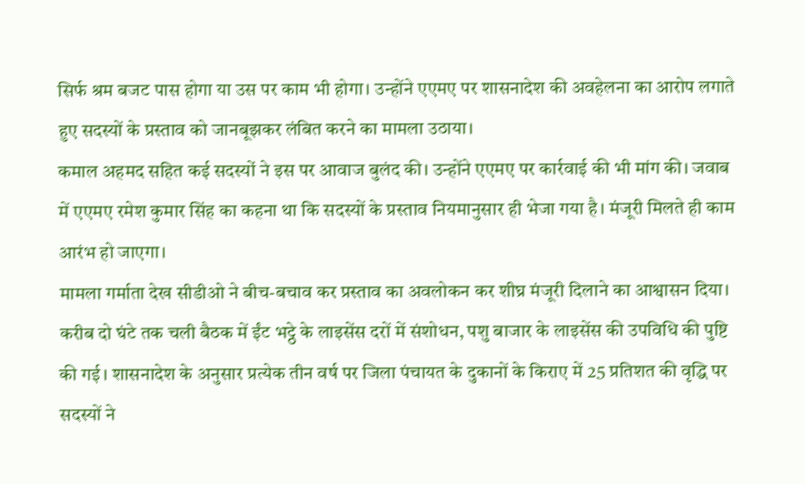सिर्फ श्रम बजट पास होगा या उस पर काम भी होगा। उन्होंने एएमए पर शासनादेश की अवहेलना का आरोप लगाते हुए सदस्यों के प्रस्ताव को जानबूझकर लंबित करने का मामला उठाया।
कमाल अहमद सहित कई सदस्यों ने इस पर आवाज बुलंद की। उन्होंने एएमए पर कार्रवाई की भी मांग की। जवाब में एएमए रमेश कुमार सिंह का कहना था कि सदस्यों के प्रस्ताव नियमानुसार ही भेजा गया है। मंजूरी मिलते ही काम आरंभ हो जाएगा।
मामला गर्माता देख सीडीओ ने बीच-बचाव कर प्रस्ताव का अवलोकन कर शीघ्र मंजूरी दिलाने का आश्वासन दिया। करीब दो घंटे तक चली बैठक में ईंट भट्ठे के लाइसेंस दरों में संशोधन, पशु बाजार के लाइसेंस की उपविधि की पुष्टि की गई। शासनादेश के अनुसार प्रत्येक तीन वर्ष पर जिला पंचायत के दुकानों के किराए में 25 प्रतिशत की वृद्धि पर सदस्यों ने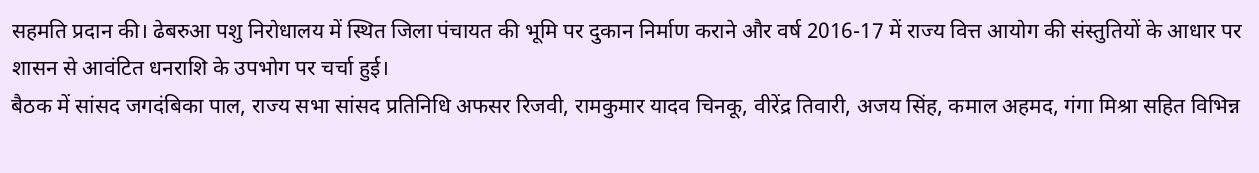सहमति प्रदान की। ढेबरुआ पशु निरोधालय में स्थित जिला पंचायत की भूमि पर दुकान निर्माण कराने और वर्ष 2016-17 में राज्य वित्त आयोग की संस्तुतियों के आधार पर शासन से आवंटित धनराशि के उपभोग पर चर्चा हुई।
बैठक में सांसद जगदंबिका पाल, राज्य सभा सांसद प्रतिनिधि अफसर रिजवी, रामकुमार यादव चिनकू, वीरेंद्र तिवारी, अजय सिंह, कमाल अहमद, गंगा मिश्रा सहित विभिन्न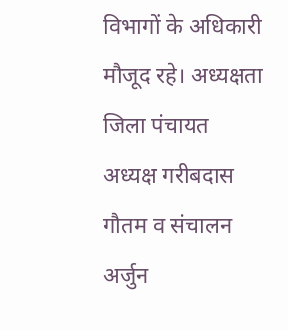विभागों के अधिकारी मौजूद रहे। अध्यक्षता जिला पंचायत अध्यक्ष गरीबदास गौतम व संचालन अर्जुन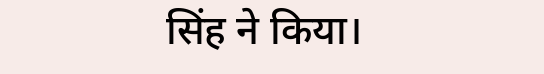सिंह ने किया।